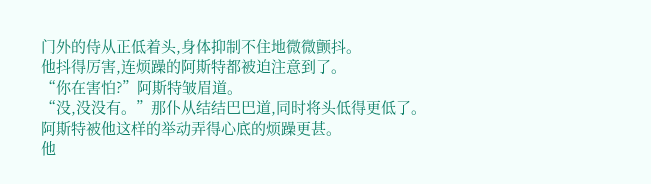门外的侍从正低着头,身体抑制不住地微微颤抖。
他抖得厉害,连烦躁的阿斯特都被迫注意到了。
“你在害怕?”阿斯特皱眉道。
“没,没没有。”那仆从结结巴巴道,同时将头低得更低了。
阿斯特被他这样的举动弄得心底的烦躁更甚。
他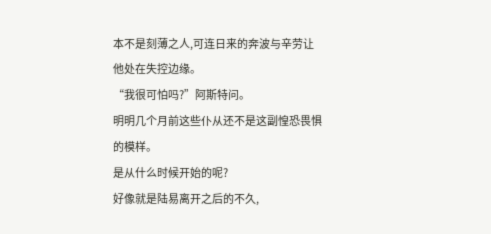本不是刻薄之人,可连日来的奔波与辛劳让他处在失控边缘。
“我很可怕吗?”阿斯特问。
明明几个月前这些仆从还不是这副惶恐畏惧的模样。
是从什么时候开始的呢?
好像就是陆易离开之后的不久,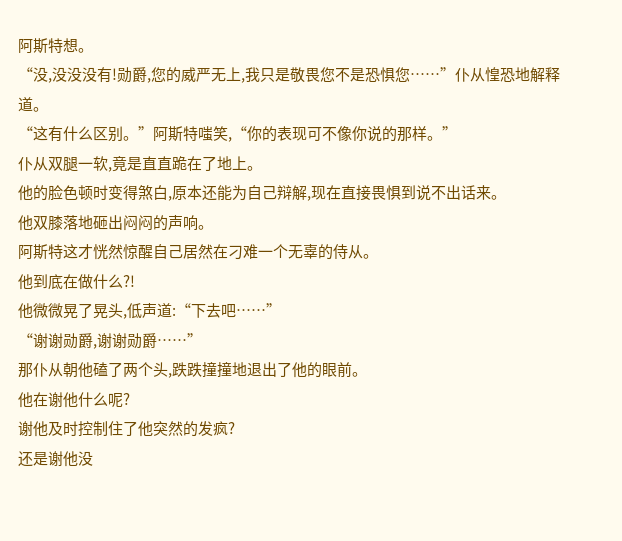阿斯特想。
“没,没没没有!勋爵,您的威严无上,我只是敬畏您不是恐惧您……”仆从惶恐地解释道。
“这有什么区别。”阿斯特嗤笑,“你的表现可不像你说的那样。”
仆从双腿一软,竟是直直跪在了地上。
他的脸色顿时变得煞白,原本还能为自己辩解,现在直接畏惧到说不出话来。
他双膝落地砸出闷闷的声响。
阿斯特这才恍然惊醒自己居然在刁难一个无辜的侍从。
他到底在做什么?!
他微微晃了晃头,低声道:“下去吧……”
“谢谢勋爵,谢谢勋爵……”
那仆从朝他磕了两个头,跌跌撞撞地退出了他的眼前。
他在谢他什么呢?
谢他及时控制住了他突然的发疯?
还是谢他没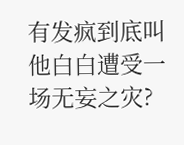有发疯到底叫他白白遭受一场无妄之灾?